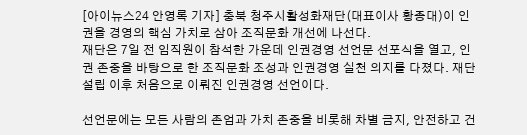[아이뉴스24 안영록 기자] 충북 청주시활성화재단(대표이사 황종대)이 인권을 경영의 핵심 가치로 삼아 조직문화 개선에 나선다.
재단은 7일 전 임직원이 참석한 가운데 인권경영 선언문 선포식을 열고, 인권 존중을 바탕으로 한 조직문화 조성과 인권경영 실천 의지를 다졌다. 재단 설립 이후 처음으로 이뤄진 인권경영 선언이다.

선언문에는 모든 사람의 존엄과 가치 존중을 비롯해 차별 금지, 안전하고 건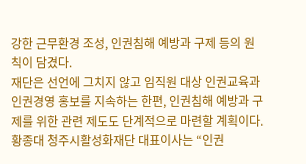강한 근무환경 조성, 인권침해 예방과 구제 등의 원칙이 담겼다.
재단은 선언에 그치지 않고 임직원 대상 인권교육과 인권경영 홍보를 지속하는 한편, 인권침해 예방과 구제를 위한 관련 제도도 단계적으로 마련할 계획이다.
황종대 청주시활성화재단 대표이사는 “인권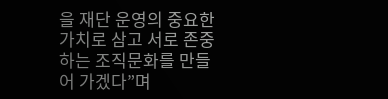을 재단 운영의 중요한 가치로 삼고 서로 존중하는 조직문화를 만들어 가겠다”며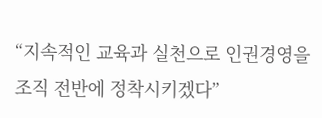“지속적인 교육과 실천으로 인권경영을 조직 전반에 정착시키겠다”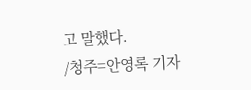고 말했다.
/청주=안영록 기자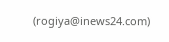(rogiya@inews24.com)